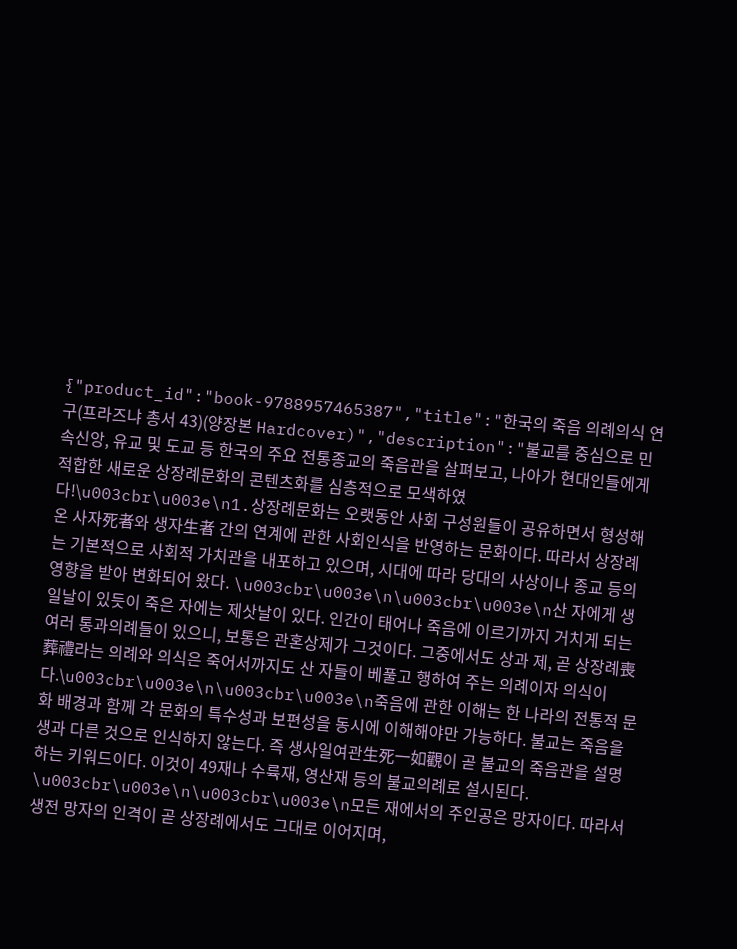{"product_id":"book-9788957465387","title":"한국의 죽음 의례의식 연구(프라즈냐 총서 43)(양장본 Hardcover)","description":"불교를 중심으로 민속신앙, 유교 및 도교 등 한국의 주요 전통종교의 죽음관을 살펴보고, 나아가 현대인들에게 적합한 새로운 상장례문화의 콘텐츠화를 심층적으로 모색하였다!\u003cbr\u003e\n1.상장례문화는 오랫동안 사회 구성원들이 공유하면서 형성해 온 사자死者와 생자生者 간의 연계에 관한 사회인식을 반영하는 문화이다. 따라서 상장례는 기본적으로 사회적 가치관을 내포하고 있으며, 시대에 따라 당대의 사상이나 종교 등의 영향을 받아 변화되어 왔다. \u003cbr\u003e\n\u003cbr\u003e\n산 자에게 생일날이 있듯이 죽은 자에는 제삿날이 있다. 인간이 태어나 죽음에 이르기까지 거치게 되는 여러 통과의례들이 있으니, 보통은 관혼상제가 그것이다. 그중에서도 상과 제, 곧 상장례喪葬禮라는 의례와 의식은 죽어서까지도 산 자들이 베풀고 행하여 주는 의례이자 의식이다.\u003cbr\u003e\n\u003cbr\u003e\n죽음에 관한 이해는 한 나라의 전통적 문화 배경과 함께 각 문화의 특수성과 보편성을 동시에 이해해야만 가능하다. 불교는 죽음을 생과 다른 것으로 인식하지 않는다. 즉 생사일여관生死一如觀이 곧 불교의 죽음관을 설명하는 키워드이다. 이것이 49재나 수륙재, 영산재 등의 불교의례로 설시된다. \u003cbr\u003e\n\u003cbr\u003e\n모든 재에서의 주인공은 망자이다. 따라서 생전 망자의 인격이 곧 상장례에서도 그대로 이어지며,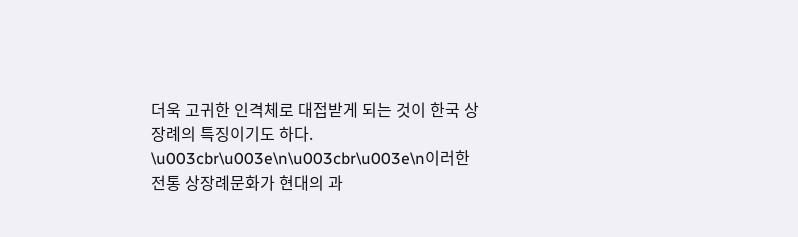더욱 고귀한 인격체로 대접받게 되는 것이 한국 상장례의 특징이기도 하다. \u003cbr\u003e\n\u003cbr\u003e\n이러한 전통 상장례문화가 현대의 과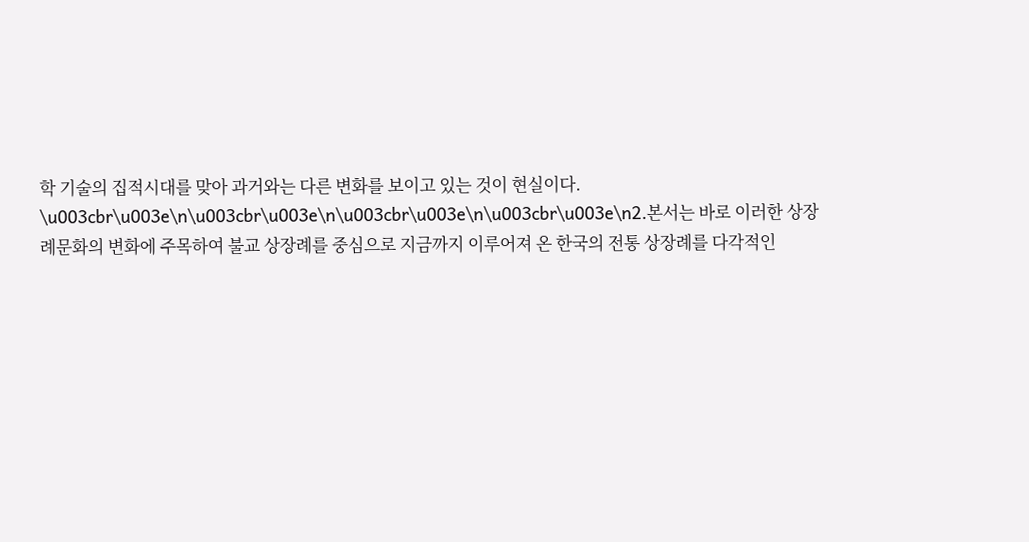학 기술의 집적시대를 맞아 과거와는 다른 변화를 보이고 있는 것이 현실이다. \u003cbr\u003e\n\u003cbr\u003e\n\u003cbr\u003e\n\u003cbr\u003e\n2.본서는 바로 이러한 상장례문화의 변화에 주목하여 불교 상장례를 중심으로 지금까지 이루어져 온 한국의 전통 상장례를 다각적인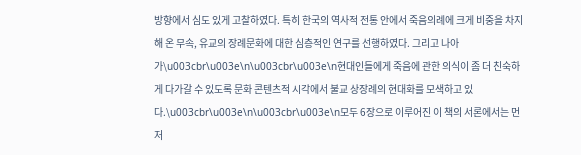방향에서 심도 있게 고찰하였다. 특히 한국의 역사적 전통 안에서 죽음의례에 크게 비중을 차지해 온 무속, 유교의 장례문화에 대한 심층적인 연구를 선행하였다. 그리고 나아가\u003cbr\u003e\n\u003cbr\u003e\n현대인들에게 죽음에 관한 의식이 좀 더 친숙하게 다가갈 수 있도록 문화 콘텐츠적 시각에서 불교 상장례의 현대화를 모색하고 있다.\u003cbr\u003e\n\u003cbr\u003e\n모두 6장으로 이루어진 이 책의 서론에서는 먼저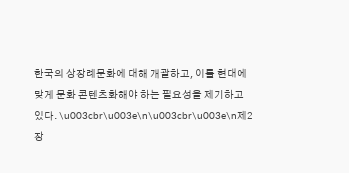한국의 상장례문화에 대해 개괄하고, 이를 현대에 맞게 문화 콘텐츠화해야 하는 필요성을 제기하고 있다. \u003cbr\u003e\n\u003cbr\u003e\n제2장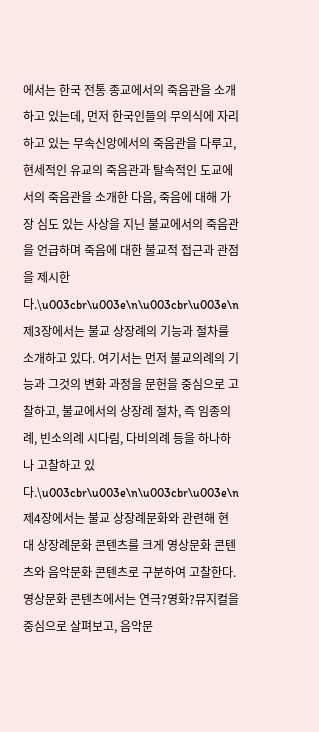에서는 한국 전통 종교에서의 죽음관을 소개하고 있는데, 먼저 한국인들의 무의식에 자리하고 있는 무속신앙에서의 죽음관을 다루고, 현세적인 유교의 죽음관과 탈속적인 도교에서의 죽음관을 소개한 다음, 죽음에 대해 가장 심도 있는 사상을 지닌 불교에서의 죽음관을 언급하며 죽음에 대한 불교적 접근과 관점을 제시한다.\u003cbr\u003e\n\u003cbr\u003e\n제3장에서는 불교 상장례의 기능과 절차를 소개하고 있다. 여기서는 먼저 불교의례의 기능과 그것의 변화 과정을 문헌을 중심으로 고찰하고, 불교에서의 상장례 절차, 즉 임종의례, 빈소의례 시다림, 다비의례 등을 하나하나 고찰하고 있다.\u003cbr\u003e\n\u003cbr\u003e\n제4장에서는 불교 상장례문화와 관련해 현대 상장례문화 콘텐츠를 크게 영상문화 콘텐츠와 음악문화 콘텐츠로 구분하여 고찰한다. 영상문화 콘텐츠에서는 연극?영화?뮤지컬을 중심으로 살펴보고, 음악문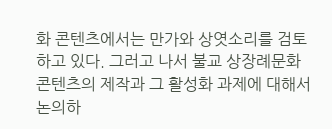화 콘텐츠에서는 만가와 상엿소리를 검토하고 있다. 그러고 나서 불교 상장례문화 콘텐츠의 제작과 그 활성화 과제에 대해서 논의하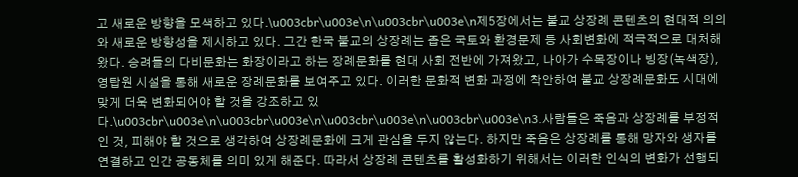고 새로운 방향을 모색하고 있다.\u003cbr\u003e\n\u003cbr\u003e\n제5장에서는 불교 상장례 콘텐츠의 현대적 의의와 새로운 방향성을 제시하고 있다. 그간 한국 불교의 상장례는 좁은 국토와 환경문제 등 사회변화에 적극적으로 대처해 왔다. 승려들의 다비문화는 화장이라고 하는 장례문화를 현대 사회 전반에 가져왔고, 나아가 수목장이나 빙장(녹색장), 영탑원 시설을 통해 새로운 장례문화를 보여주고 있다. 이러한 문화적 변화 과정에 착안하여 불교 상장례문화도 시대에 맞게 더욱 변화되어야 할 것을 강조하고 있다.\u003cbr\u003e\n\u003cbr\u003e\n\u003cbr\u003e\n\u003cbr\u003e\n3.사람들은 죽음과 상장례를 부정적인 것, 피해야 할 것으로 생각하여 상장례문화에 크게 관심을 두지 않는다. 하지만 죽음은 상장례를 통해 망자와 생자를 연결하고 인간 공동체를 의미 있게 해준다. 따라서 상장례 콘텐츠를 활성화하기 위해서는 이러한 인식의 변화가 선행되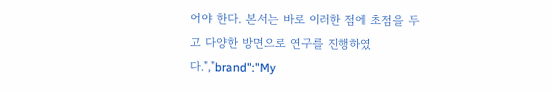어야 한다. 본서는 바로 이러한 점에 초점을 두고 다양한 방면으로 연구를 진행하였다.","brand":"My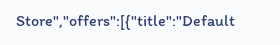Store","offers":[{"title":"Default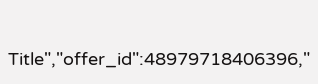Title","offer_id":48979718406396,"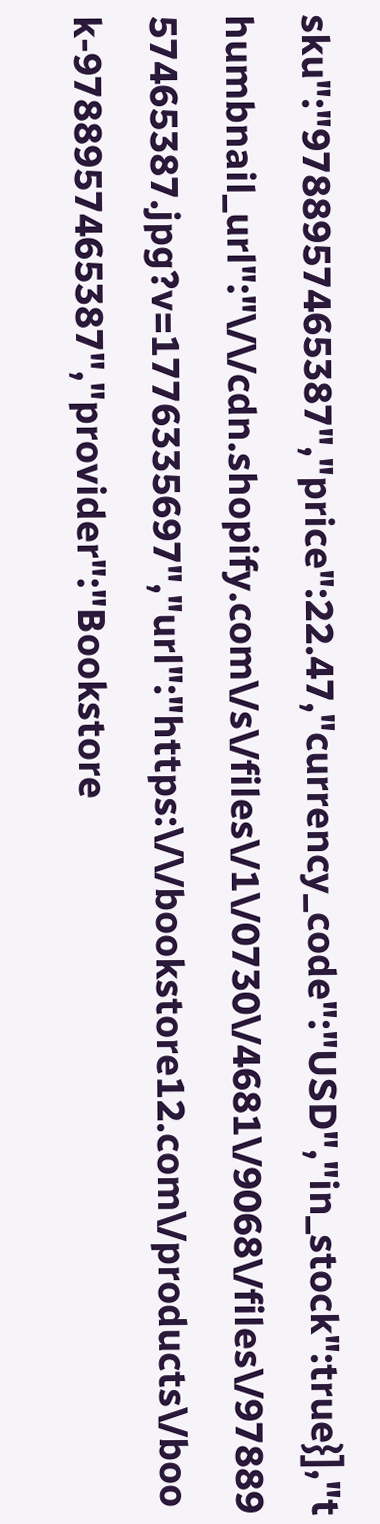sku":"9788957465387","price":22.47,"currency_code":"USD","in_stock":true}],"thumbnail_url":"\/\/cdn.shopify.com\/s\/files\/1\/0730\/4681\/9068\/files\/9788957465387.jpg?v=1776335697","url":"https:\/\/bookstore12.com\/products\/book-9788957465387","provider":"Bookstore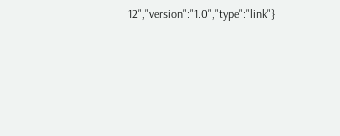12","version":"1.0","type":"link"}